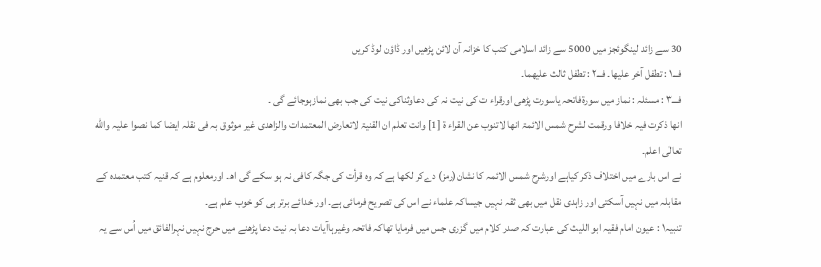30 سے زائد لینگوئجز میں 5000 سے زائد اسلامی کتب کا خزانہ آن لائن پڑھیں اور ڈاؤن لوڈ کریں
فـــ۱ : تطفل آخر علیھا۔ فـــ۲ : تطفل ثالث علیھما۔
فـــ۳ : مسئلہ : نماز میں سورۃفاتحہ یاسورت پڑھی اورقراء ت کی نیت نہ کی دعاوثناکی نیت کی جب بھی نمازہوجائے گی ۔
انھا ذکرت فیہ خلافا ورقمت لشرح شمس الائمۃ انھا لاتنوب عن القراء ۃ [1] وانت تعلم ان القنیۃ لاتعارض المعتمدات والزاھدی غیر موثوق بہ فی نقلہ ایضا کما نصوا علیہ والله تعالٰی اعلم۔
نے اس بارے میں اختلاف ذکر کیاہے اورشرح شمس الائمہ کا نشان(رمز) دےکر لکھا ہے کہ وہ قرأت کی جگہ کافی نہ ہو سکے گی اھ۔ اورمعلوم ہے کہ قنیہ کتب معتمدہ کے مقابلہ میں نہیں آسکتی اور زاہدی نقل میں بھی ثقہ نہیں جیساکہ علماء نے اس کی تصریح فرمائی ہے۔ اور خدائے برتر ہی کو خوب علم ہے۔
تنبیہ۱ : عیون امام فقیہ ابو اللیث کی عبارت کہ صدر کلام میں گزری جس میں فرمایا تھاکہ فاتحہ وغیرہاآیات دعا بہ نیت دعا پڑھنے میں حرج نہیں نہرالفائق میں اُس سے یہ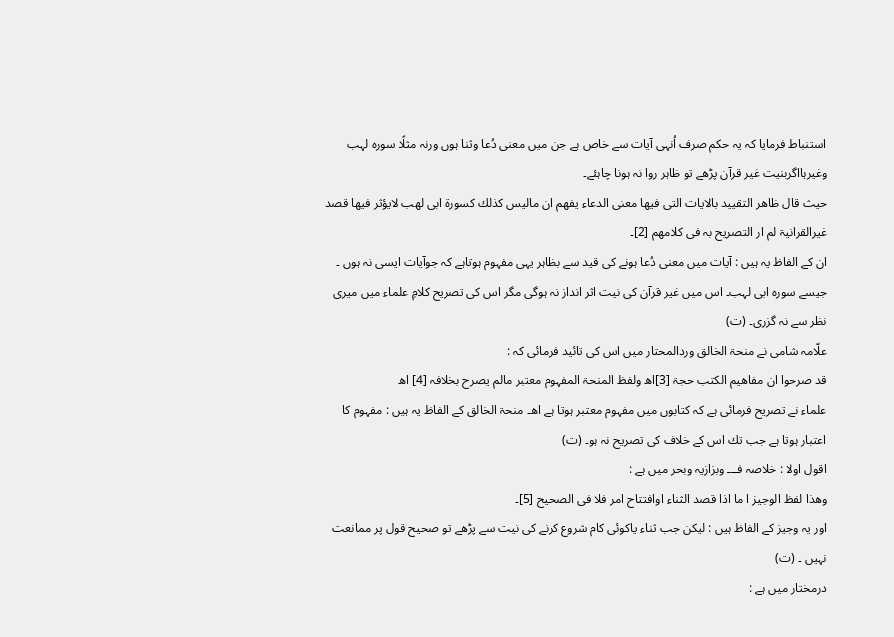استنباط فرمایا کہ یہ حکم صرف اُنہی آیات سے خاص ہے جن میں معنی دُعا وثنا ہوں ورنہ مثلًا سورہ لہب وغیرہااگربنیت غیر قرآن پڑھے تو ظاہر روا نہ ہونا چاہئے۔
حیث قال ظاھر التقیید بالایات التی فیھا معنی الدعاء یفھم ان مالیس کذلك کسورۃ ابی لھب لایؤثر فیھا قصد غیرالقرانیۃ لم ار التصریح بہ فی کلامھم [2]۔
ان کے الفاظ یہ ہیں : آیات میں معنی دُعا ہونے کی قید سے بظاہر یہی مفہوم ہوتاہے کہ جوآیات ایسی نہ ہوں ۔ جیسے سورہ ابی لہب۔ اس میں غیر قرآن کی نیت اثر انداز نہ ہوگی مگر اس کی تصریح کلامِ علماء میں میری نظر سے نہ گزری۔ (ت)
علّامہ شامی نے منحۃ الخالق وردالمحتار میں اس کی تائید فرمائی کہ :
قد صرحوا ان مفاھیم الکتب حجۃ [3]اھ ولفظ المنحۃ المفہوم معتبر مالم یصرح بخلافہ [4] اھ
علماء نے تصریح فرمائی ہے کہ کتابوں میں مفہوم معتبر ہوتا ہے اھ۔ منحۃ الخالق کے الفاظ یہ ہیں : مفہوم کا اعتبار ہوتا ہے جب تك اس کے خلاف کی تصریح نہ ہو۔ (ت)
اقول اولا : خلاصہ فـــ وبزازیہ وبحر میں ہے :
وھذا لفظ الوجیز ا ما اذا قصد الثناء اوافتتاح امر فلا فی الصحیح [5]۔
اور یہ وجیز کے الفاظ ہیں : لیکن جب ثناء یاکوئی کام شروع کرنے کی نیت سے پڑھے تو صحیح قول پر ممانعت نہیں ۔ (ت)
درمختار میں ہے :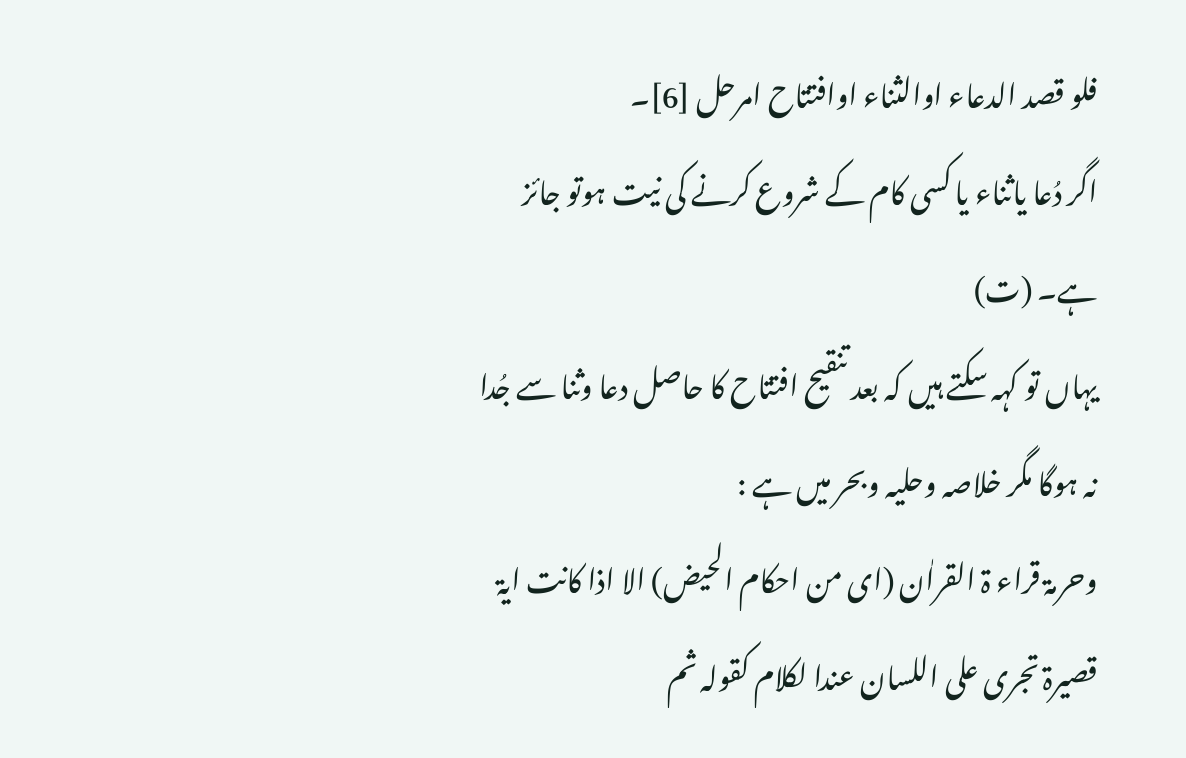فلو قصد الدعاء اوالثناء اوافتتاح امرحل [6]۔
اگر دُعا یاثناء یا کسی کام کے شروع کرنے کی نیت ہوتو جائز ہے۔ (ت)
یہاں تو کہہ سکتے ہیں کہ بعد تنقیح افتتاح کا حاصل دعا وثنا سے جُدا نہ ہوگا مگر خلاصہ وحلیہ وبحر میں ہے :
وحرمۃ قراء ۃ القراٰن (ای من احکام الحیض) الا اذا کانت ایۃ قصیرۃ تجری علی اللسان عندا لکلام کقولہ ثم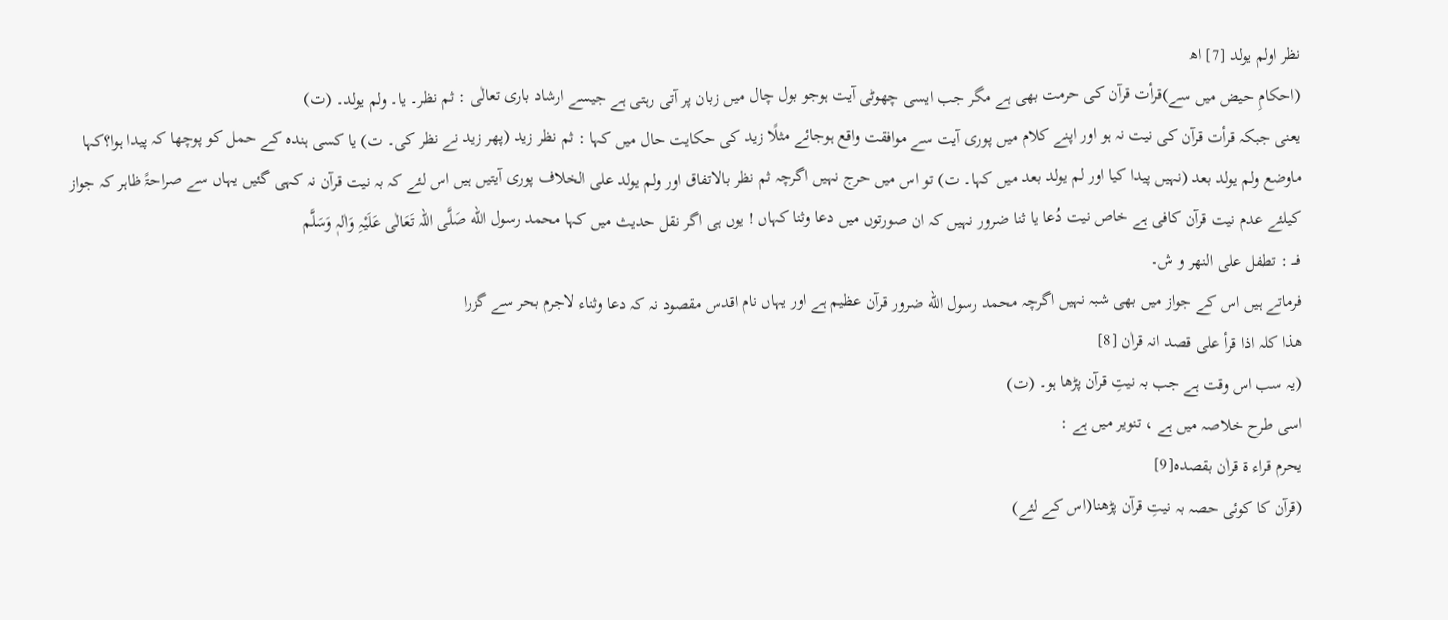نظر اولم یولد [7] اھ
(احکامِ حیض میں سے)قرأت قرآن کی حرمت بھی ہے مگر جب ایسی چھوٹی آیت ہوجو بول چال میں زبان پر آتی رہتی ہے جیسے ارشاد باری تعالٰی : ثم نظر۔ یا۔ ولم یولد۔ (ت)
یعنی جبکہ قرأت قرآن کی نیت نہ ہو اور اپنے کلام میں پوری آیت سے موافقت واقع ہوجائے مثلًا زید کی حکایت حال میں کہا : ثم نظر زید (پھر زید نے نظر کی۔ ت) یا کسی ہندہ کے حمل کو پوچھا کہ پیدا ہوا؟کہا ماوضع ولم یولد بعد (نہیں پیدا کیا اور لم یولد بعد میں کہا۔ ت) تو اس میں حرج نہیں اگرچہ ثم نظر بالاتفاق اور ولم یولد علی الخلاف پوری آیتیں ہیں اس لئے کہ بہ نیت قرآن نہ کہی گئیں یہاں سے صراحۃً ظاہر کہ جواز کیلئے عدم نیت قرآن کافی ہے خاص نیت دُعا یا ثنا ضرور نہیں کہ ان صورتوں میں دعا وثنا کہاں ! یوں ہی اگر نقل حدیث میں کہا محمد رسول الله صَلَّی اللہ تَعَالٰی عَلَیْہِ وَاٰلہٖ وَسَلَّم
فـــ : تطفل علی النھر و ش۔
فرماتے ہیں اس کے جواز میں بھی شبہ نہیں اگرچہ محمد رسول الله ضرور قرآن عظیم ہے اور یہاں نام اقدس مقصود نہ کہ دعا وثناء لاجرم بحر سے گزرا
ھذا کلہ اذا قرأ علی قصد انہ قراٰن [8]
(یہ سب اس وقت ہے جب بہ نیتِ قرآن پڑھا ہو۔ (ت)
اسی طرح خلاصہ میں ہے ، تنویر میں ہے :
یحرم قراء ۃ قراٰن بقصدہ[9]
(قرآن کا کوئی حصہ بہ نیتِ قرآن پڑھنا(اس کے لئے)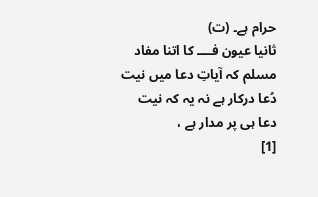حرام ہے۔ (ت)
ثانیا عیون فــــ کا اتنا مفاد مسلم کہ آیاتِ دعا میں نیت دُعا درکار ہے نہ یہ کہ نیت دعا ہی پر مدار ہے ،
[1]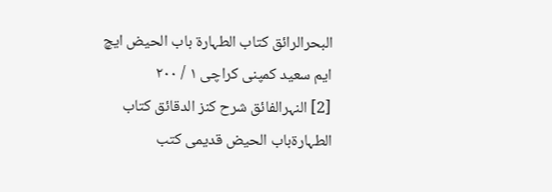البحرالرائق کتاب الطہارۃ باب الحیض ایچ ایم سعید کمپنی کراچی ۱ / ۲۰۰
[2] النہرالفائق شرح کنز الدقائق کتاب الطہارۃباب الحیض قدیمی کتب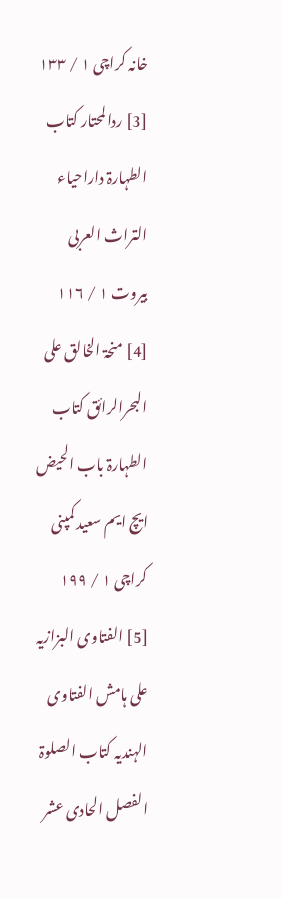خانہ کراچی ۱ / ۱۳۳
[3] ردالمحتار کتاب الطہارۃ داراحیاء التراث العربی بیروت ۱ / ۱۱۶
[4] منحۃ الخالق علی البحرالرائق کتاب الطہارۃ باب الحیض ایچ ایم سعید کمپنی کراچی ۱ / ۱۹۹
[5] الفتاوی البزازیہ علی ہامش الفتاوی الہندیہ کتاب الصلوۃ الفصل الحادی عشر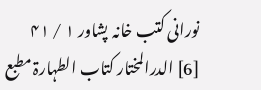نورانی کتب خانہ پشاور ۱ / ۴۱
[6] الدرالمختار کتاب الطہارۃ مطبع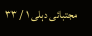مجتبائی دہلی ۱ / ۳۳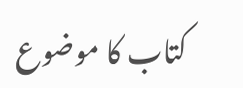کتاب کا موضوع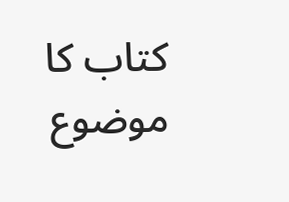کتاب کا موضوع